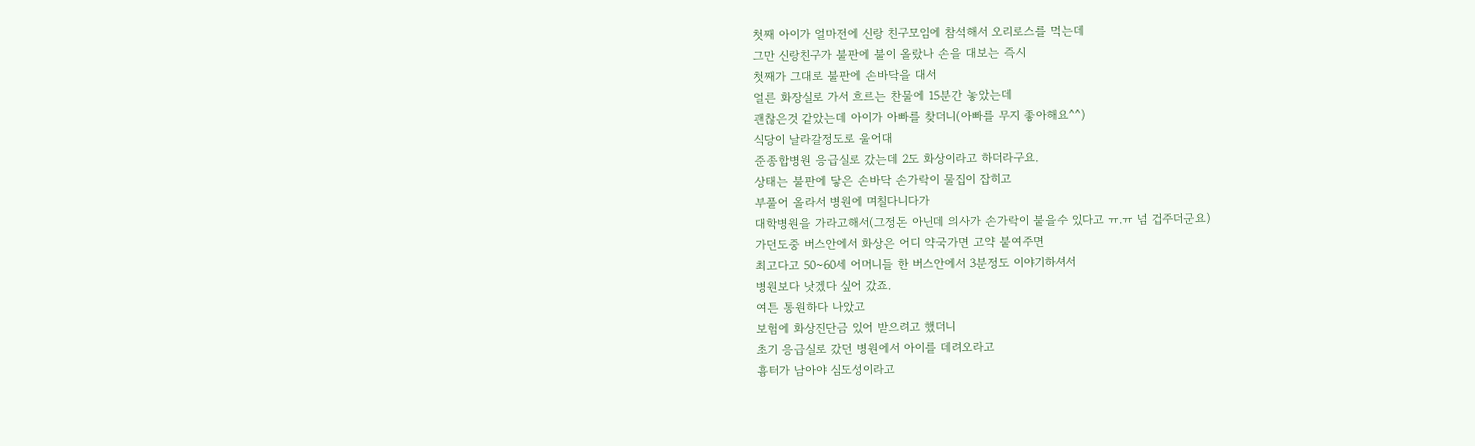첫째 아이가 얼마전에 신랑 친구모임에 참석해서 오리로스를 먹는데
그만 신랑친구가 불판에 불이 올랐나 손을 대보는 즉시
첫째가 그대로 불판에 손바닥을 대서
얼른 화장실로 가서 흐르는 찬물에 15분간 놓았는데
괜찮은것 같았는데 아이가 아빠를 찾더니(아빠를 무지 좋아해요^^)
식당이 날라갈정도로 울어대
준종합병원 응급실로 갔는데 2도 화상이라고 하더라구요.
상태는 불판에 닿은 손바닥 손가락이 물집이 잡히고
부풀어 올라서 병원에 며칠다니다가
대학병원을 가라고해서(그정돈 아닌데 의사가 손가락이 붙을수 있다고 ㅠ.ㅠ 넘 겁주더군요)
가던도중 버스안에서 화상은 어디 약국가면 고약 붙여주면
최고다고 50~60세 어머니들 한 버스안에서 3분정도 이야기하셔서
병원보다 낫겠다 싶어 갔죠.
여튼 통원하다 나았고
보험에 화상진단금 있어 받으려고 했더니
초기 응급실로 갔던 병원에서 아이를 데려오라고
흉터가 남아야 심도성이라고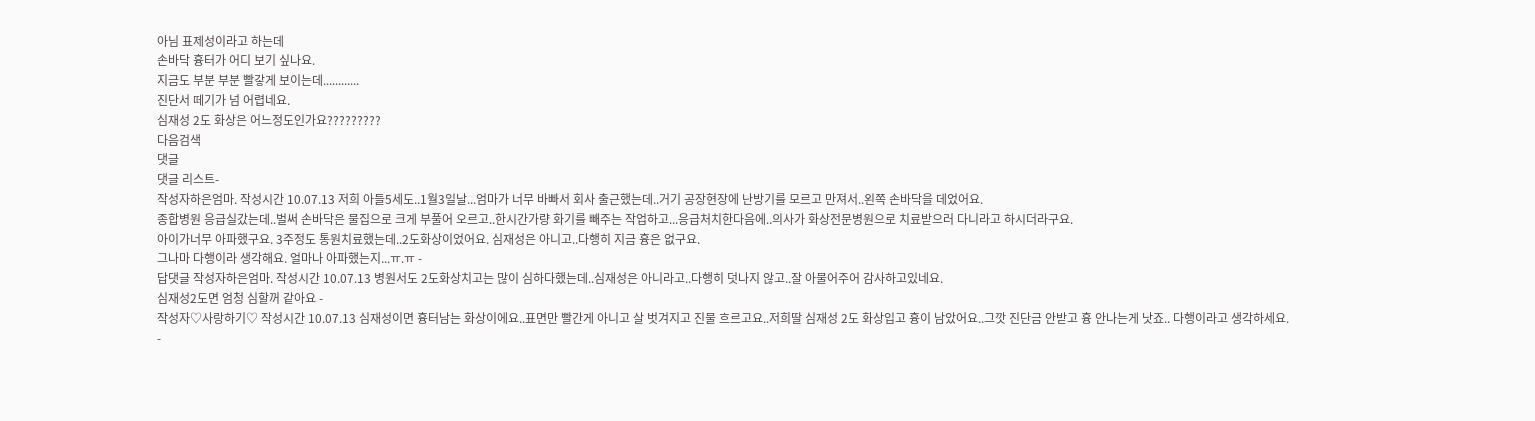아님 표제성이라고 하는데
손바닥 흉터가 어디 보기 싶나요.
지금도 부분 부분 빨갛게 보이는데............
진단서 떼기가 넘 어렵네요.
심재성 2도 화상은 어느정도인가요?????????
다음검색
댓글
댓글 리스트-
작성자하은엄마. 작성시간 10.07.13 저희 아들5세도..1월3일날...엄마가 너무 바빠서 회사 출근했는데..거기 공장현장에 난방기를 모르고 만져서..왼쪽 손바닥을 데었어요.
종합병원 응급실갔는데..벌써 손바닥은 물집으로 크게 부풀어 오르고..한시간가량 화기를 빼주는 작업하고...응급처치한다음에..의사가 화상전문병원으로 치료받으러 다니라고 하시더라구요.
아이가너무 아파했구요. 3주정도 통원치료했는데..2도화상이었어요. 심재성은 아니고..다행히 지금 흉은 없구요.
그나마 다행이라 생각해요. 얼마나 아파했는지...ㅠ.ㅠ -
답댓글 작성자하은엄마. 작성시간 10.07.13 병원서도 2도화상치고는 많이 심하다했는데..심재성은 아니라고..다행히 덧나지 않고..잘 아물어주어 감사하고있네요.
심재성2도면 엄청 심할꺼 같아요 -
작성자♡사랑하기♡ 작성시간 10.07.13 심재성이면 흉터남는 화상이에요..표면만 빨간게 아니고 살 벗겨지고 진물 흐르고요..저희딸 심재성 2도 화상입고 흉이 남았어요..그깟 진단금 안받고 흉 안나는게 낫죠.. 다행이라고 생각하세요.
-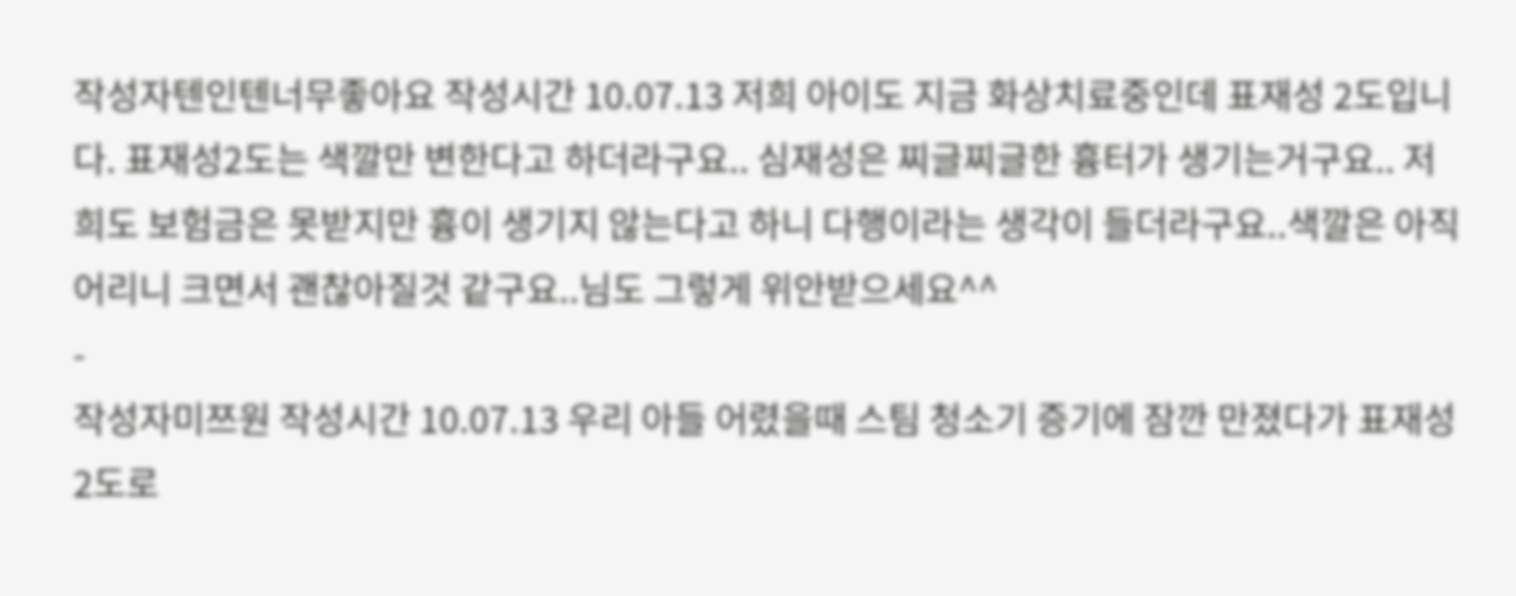작성자텐인텐너무좋아요 작성시간 10.07.13 저희 아이도 지금 화상치료중인데 표재성 2도입니다. 표재성2도는 색깔만 변한다고 하더라구요.. 심재성은 찌글찌글한 흉터가 생기는거구요.. 저희도 보험금은 못받지만 흉이 생기지 않는다고 하니 다행이라는 생각이 들더라구요..색깔은 아직 어리니 크면서 괜찮아질것 같구요..님도 그렇게 위안받으세요^^
-
작성자미쯔원 작성시간 10.07.13 우리 아들 어렸을때 스팀 청소기 증기에 잠깐 만졌다가 표재성 2도로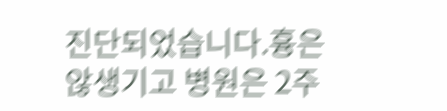진단되었습니다.흉은 않생기고 병원은 2주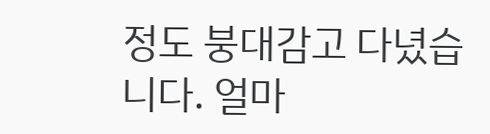정도 붕대감고 다녔습니다. 얼마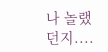나 놀랬던지....